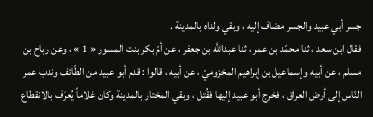جسر أبي عبيد والجسر مضاف إليه ، وبقي ولداه بالمدينة .
فقال ابن سعد ، ثنا محمّد بن عمر ، ثنا عبداللَّه بن جعفر ، عن أمّ بكر بنت المسور « 1 » ، وعن رباح بن مسلم ، عن أبيه وإسماعيل بن إبراهيم المخزوميّ ، عن أبيه ، قالوا : قدم أبو عبيد من الطّائف وندب عمر النّاس إلى أرض العراق ، فخرج أبو عبيد إليها فقُتل ، وبقي المختار بالمدينة وكان غلاماً يُعرَف بالانقطاع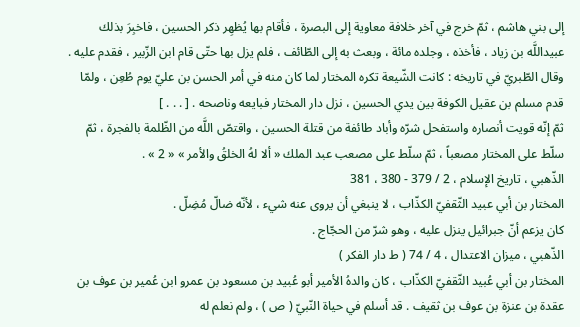إلى بني هاشم ، ثمّ خرج في آخر خلافة معاوية إلى البصرة ، فأقام بها يُظهِر ذكر الحسين ، فاخبِرَ بذلك عبيداللَّه بن زياد ، فأخذه ، وجلده مائة ، وبعث به إلى الطّائف ، فلم يزل بها حتّى قام ابن الزّبير ، فقدم عليه . وقال الطّبريّ في تاريخه : كانت الشّيعة تكره المختار لما كان منه في أمر الحسن بن عليّ يوم طُعِن ، ولمّا قدم مسلم بن عقيل الكوفة بين يدي الحسين ، نزل دار المختار فبايعه وناصحه . [ . . . ]
ثمّ إنّه قويت أنصاره واستفحل شرّه وأباد طائفة من قتلة الحسين ، واقتصّ اللَّه من الظّلمة بالفجرة ، ثمّ سلّط على المختار مصعباً ، ثمّ سلّط على مصعب عبد الملك « ألا لهُ الخلقُ والأمر » « 2 » .
الذّهبي ، تاريخ الإسلام ، 2 / 379 - 380 ، 381
المختار بن أبي عبيد الثّقفيّ الكذّاب ، لا ينبغي أن يروى عنه شيء ، لأنّه ضالّ مُضِلّ .
كان يزعم أنّ جبرائيل ينزل عليه ، وهو شرّ من الحجّاج .
الذّهبي ، ميزان الاعتدال ، 4 / 74 ( ط دار الفكر )
المختار بن أبي عُبيد الثّقفيّ الكذّاب ، كان والدهُ الأمير أبو عُبيد بن مسعود بن عمرو ابن عُمير بن عوف بن عقدة بن عنزة بن عوف بن ثقيف . قد أسلم في حياة النّبيّ ( ص ) ، ولم نعلم له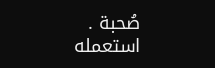صُحبة .
استعمله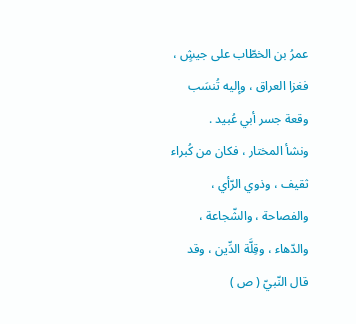عمرُ بن الخطّاب على جيشٍ ، فغزا العراق ، وإليه تُنسَب وقعة جسر أبي عُبيد .
ونشأ المختار ، فكان من كُبراء ثقيف ، وذوي الرّأي ، والفصاحة ، والشّجاعة ، والدّهاء ، وقِلَّة الدِّين ، وقد قال النّبيّ ( ص )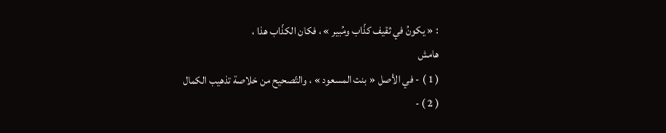: « يكونُ في ثقيف كذّاب ومُبير » ، فكان الكذّاب هذا ،
هامش
( 1 ) - في الأصل « بنت المسعود » ، والتّصحيح من خلاصة تذهيب الكمال
( 2 ) -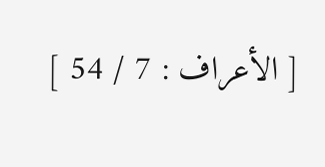[ الأعراف : 7 / 54 ]